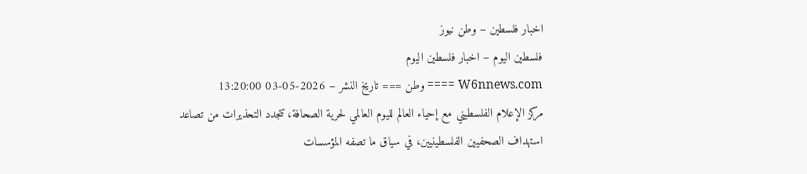اخبار فلسطين – وطن نيوز
فلسطين اليوم – اخبار فلسطين اليوم
W6nnews.com ==== وطن === تاريخ النشر – 2026-05-03 13:20:00
مركز الإعلام الفلسطيني مع إحياء العالم لليوم العالمي لحرية الصحافة، تتجدد التحذيرات من تصاعد استهداف الصحفيين الفلسطينيين، في سياق ما تصفه المؤسسات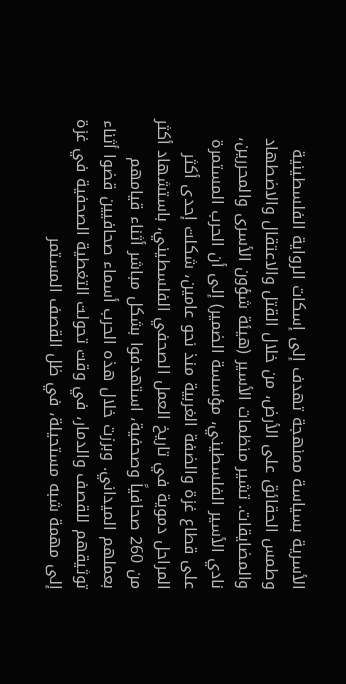الأسرية بسياسة ممنهجة تهدف إلى إسكات الرواية الفلسطينية وطمس الحقائق على الأرض، من خلال القتل والاعتقال والاضطهاد والمضايقات. تشير منظمات الأسير (هيئة شؤون الأسرى والمحررين، نادي الأسير الفلسطيني، مؤسسة الضمير) إلى أن الحرب المستمرة على قطاع غزة والضفة الغربية منذ نحو عامين، شكلت إحدى أكثر المراحل دموية في تاريخ العمل الصحفي الفلسطيني، باستشهاد أكثر من 260 صحافياً وصحفية، استهدفوا بشكل مباشر أثناء قيامهم بعملهم الميداني. وبرزت خلال هذه الحرب أسماء صحافيين قضوا أثناء توثيقهم للقصف والدمار، في وقت تحولت التغطية الصحفية في غزة إلى مهمة شبه مستحيلة، في ظل القصف المستمر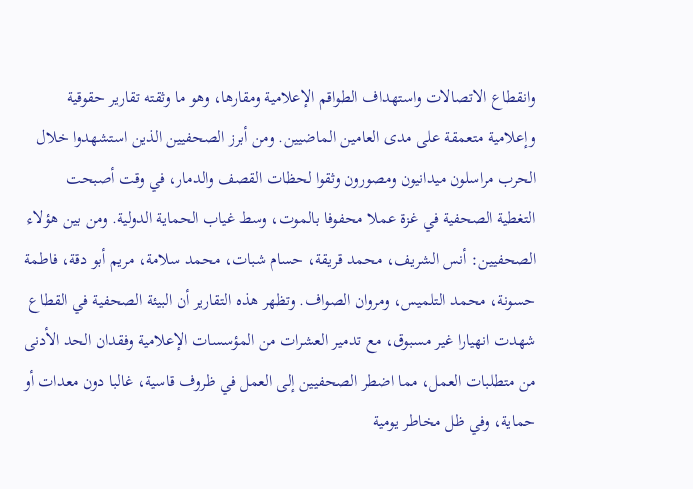وانقطاع الاتصالات واستهداف الطواقم الإعلامية ومقارها، وهو ما وثقته تقارير حقوقية وإعلامية متعمقة على مدى العامين الماضيين. ومن أبرز الصحفيين الذين استشهدوا خلال الحرب مراسلون ميدانيون ومصورون وثقوا لحظات القصف والدمار، في وقت أصبحت التغطية الصحفية في غزة عملا محفوفا بالموت، وسط غياب الحماية الدولية. ومن بين هؤلاء الصحفيين: أنس الشريف، محمد قريقة، حسام شبات، محمد سلامة، مريم أبو دقة، فاطمة حسونة، محمد التلميس، ومروان الصواف. وتظهر هذه التقارير أن البيئة الصحفية في القطاع شهدت انهيارا غير مسبوق، مع تدمير العشرات من المؤسسات الإعلامية وفقدان الحد الأدنى من متطلبات العمل، مما اضطر الصحفيين إلى العمل في ظروف قاسية، غالبا دون معدات أو حماية، وفي ظل مخاطر يومية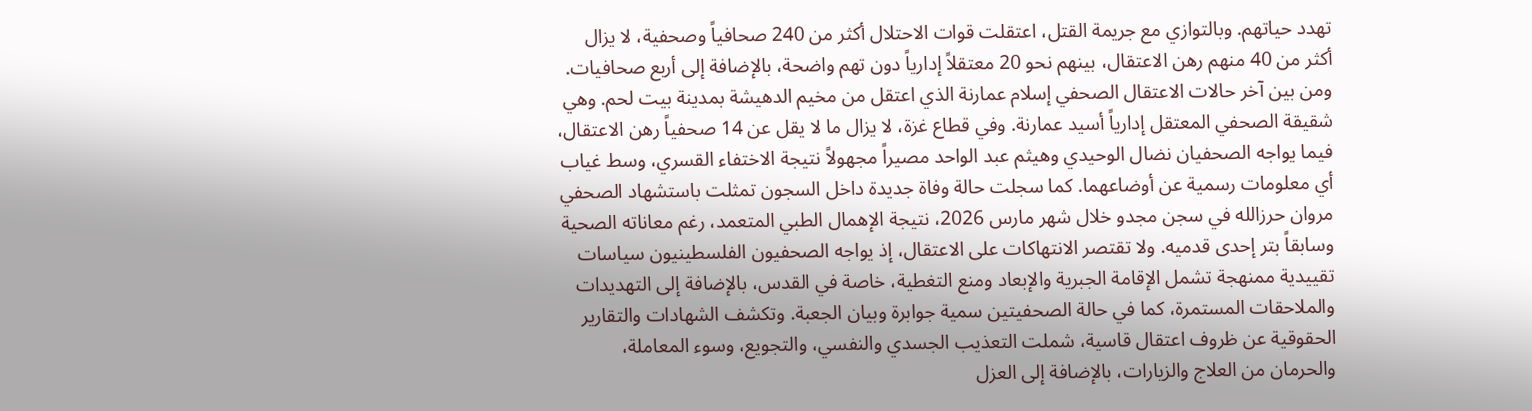تهدد حياتهم. وبالتوازي مع جريمة القتل، اعتقلت قوات الاحتلال أكثر من 240 صحافياً وصحفية، لا يزال أكثر من 40 منهم رهن الاعتقال، بينهم نحو 20 معتقلاً إدارياً دون تهم واضحة، بالإضافة إلى أربع صحافيات. ومن بين آخر حالات الاعتقال الصحفي إسلام عمارنة الذي اعتقل من مخيم الدهيشة بمدينة بيت لحم. وهي شقيقة الصحفي المعتقل إدارياً أسيد عمارنة. وفي قطاع غزة، لا يزال ما لا يقل عن 14 صحفياً رهن الاعتقال، فيما يواجه الصحفيان نضال الوحيدي وهيثم عبد الواحد مصيراً مجهولاً نتيجة الاختفاء القسري، وسط غياب أي معلومات رسمية عن أوضاعهما. كما سجلت حالة وفاة جديدة داخل السجون تمثلت باستشهاد الصحفي مروان حرزالله في سجن مجدو خلال شهر مارس 2026، نتيجة الإهمال الطبي المتعمد، رغم معاناته الصحية وسابقاً بتر إحدى قدميه. ولا تقتصر الانتهاكات على الاعتقال، إذ يواجه الصحفيون الفلسطينيون سياسات تقييدية ممنهجة تشمل الإقامة الجبرية والإبعاد ومنع التغطية، خاصة في القدس، بالإضافة إلى التهديدات والملاحقات المستمرة، كما في حالة الصحفيتين سمية جوابرة وبيان الجعبة. وتكشف الشهادات والتقارير الحقوقية عن ظروف اعتقال قاسية، شملت التعذيب الجسدي والنفسي، والتجويع، وسوء المعاملة، والحرمان من العلاج والزيارات، بالإضافة إلى العزل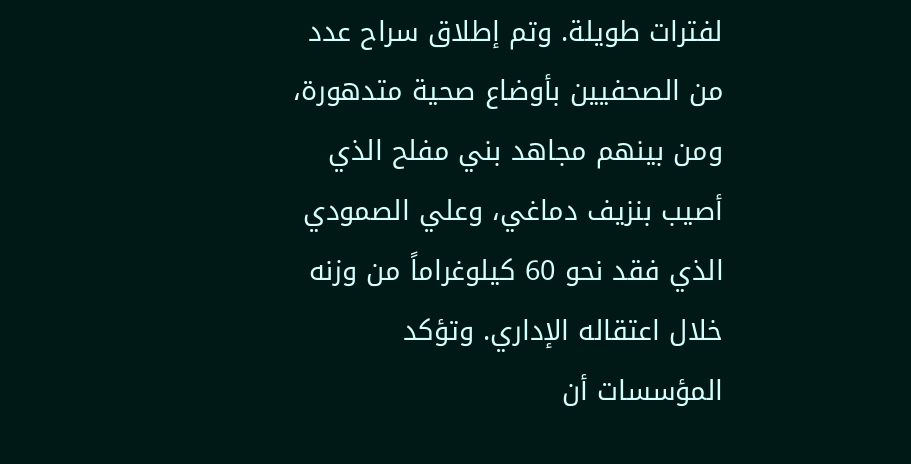لفترات طويلة. وتم إطلاق سراح عدد من الصحفيين بأوضاع صحية متدهورة، ومن بينهم مجاهد بني مفلح الذي أصيب بنزيف دماغي، وعلي الصمودي الذي فقد نحو 60 كيلوغراماً من وزنه خلال اعتقاله الإداري. وتؤكد المؤسسات أن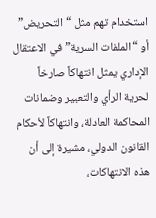استخدام تهم مثل “التحريض” أو “الملفات السرية” في الاعتقال الإداري يمثل انتهاكاً صارخاً لحرية الرأي والتعبير وضمانات المحاكمة العادلة، وانتهاكاً لأحكام القانون الدولي، مشيرة إلى أن هذه الانتهاكات،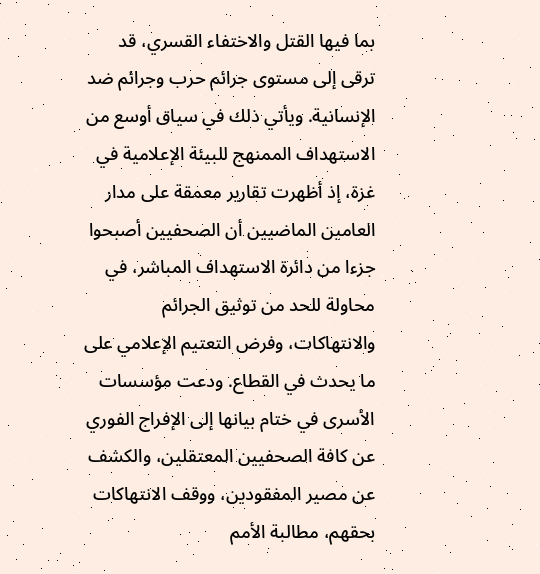بما فيها القتل والاختفاء القسري، قد ترقى إلى مستوى جرائم حرب وجرائم ضد الإنسانية. ويأتي ذلك في سياق أوسع من الاستهداف الممنهج للبيئة الإعلامية في غزة، إذ أظهرت تقارير معمقة على مدار العامين الماضيين أن الصحفيين أصبحوا جزءا من دائرة الاستهداف المباشر، في محاولة للحد من توثيق الجرائم والانتهاكات، وفرض التعتيم الإعلامي على ما يحدث في القطاع. ودعت مؤسسات الأسرى في ختام بيانها إلى الإفراج الفوري عن كافة الصحفيين المعتقلين، والكشف عن مصير المفقودين، ووقف الانتهاكات بحقهم، مطالبة الأمم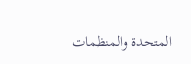المتحدة والمنظمات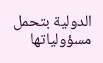الدولية بتحمل مسؤولياتها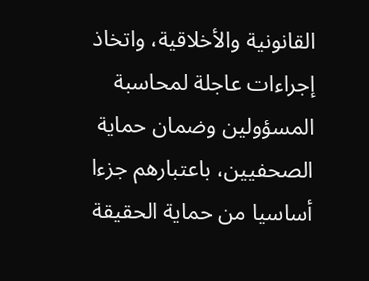القانونية والأخلاقية، واتخاذ إجراءات عاجلة لمحاسبة المسؤولين وضمان حماية الصحفيين، باعتبارهم جزءا أساسيا من حماية الحقيقة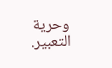وحرية التعبير.